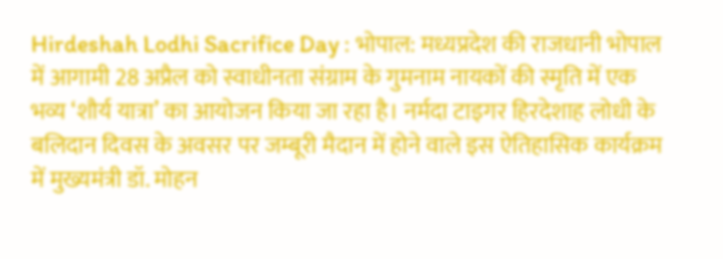Hirdeshah Lodhi Sacrifice Day : भोपाल: मध्यप्रदेश की राजधानी भोपाल में आगामी 28 अप्रैल को स्वाधीनता संग्राम के गुमनाम नायकों की स्मृति में एक भव्य ‘शौर्य यात्रा’ का आयोजन किया जा रहा है। नर्मदा टाइगर हिरदेशाह लोधी के बलिदान दिवस के अवसर पर जम्बूरी मैदान में होने वाले इस ऐतिहासिक कार्यक्रम में मुख्यमंत्री डॉ. मोहन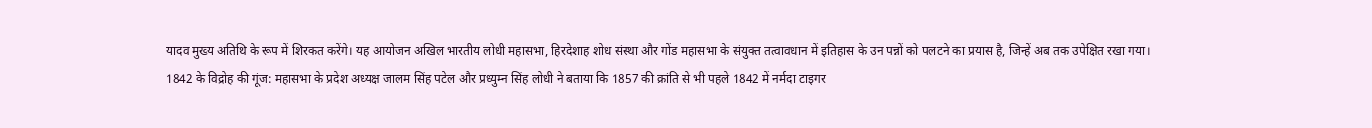यादव मुख्य अतिथि के रूप में शिरकत करेंगे। यह आयोजन अखिल भारतीय लोधी महासभा, हिरदेशाह शोध संस्था और गोंड महासभा के संयुक्त तत्वावधान में इतिहास के उन पन्नों को पलटने का प्रयास है, जिन्हें अब तक उपेक्षित रखा गया।
1842 के विद्रोह की गूंज: महासभा के प्रदेश अध्यक्ष जालम सिंह पटेल और प्रध्युम्न सिंह लोधी ने बताया कि 1857 की क्रांति से भी पहले 1842 में नर्मदा टाइगर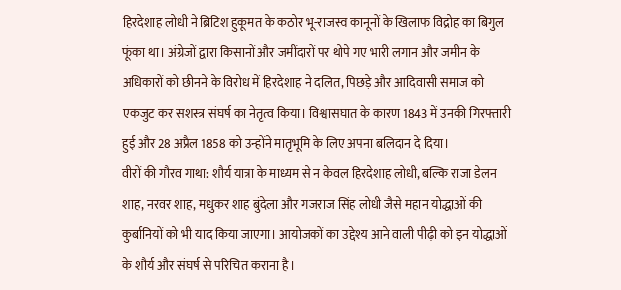हिरदेशाह लोधी ने ब्रिटिश हुकूमत के कठोर भू-राजस्व कानूनों के खिलाफ विद्रोह का बिगुल फूंका था। अंग्रेजों द्वारा किसानों और जमींदारों पर थोपे गए भारी लगान और जमीन के अधिकारों को छीनने के विरोध में हिरदेशाह ने दलित, पिछड़े और आदिवासी समाज को एकजुट कर सशस्त्र संघर्ष का नेतृत्व किया। विश्वासघात के कारण 1843 में उनकी गिरफ्तारी हुई और 28 अप्रैल 1858 को उन्होंने मातृभूमि के लिए अपना बलिदान दे दिया।
वीरों की गौरव गाथा: शौर्य यात्रा के माध्यम से न केवल हिरदेशाह लोधी, बल्कि राजा डेलन शाह, नरवर शाह, मधुकर शाह बुंदेला और गजराज सिंह लोधी जैसे महान योद्धाओं की कुर्बानियों को भी याद किया जाएगा। आयोजकों का उद्देश्य आने वाली पीढ़ी को इन योद्धाओं के शौर्य और संघर्ष से परिचित कराना है।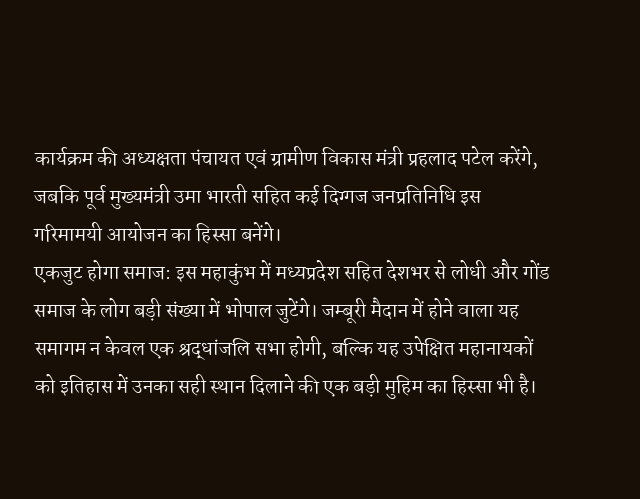कार्यक्रम की अध्यक्षता पंचायत एवं ग्रामीण विकास मंत्री प्रहलाद पटेल करेंगे, जबकि पूर्व मुख्यमंत्री उमा भारती सहित कई दिग्गज जनप्रतिनिधि इस गरिमामयी आयोजन का हिस्सा बनेंगे।
एकजुट होगा समाज: इस महाकुंभ में मध्यप्रदेश सहित देशभर से लोधी और गोंड समाज के लोग बड़ी संख्या में भोपाल जुटेंगे। जम्बूरी मैदान में होने वाला यह समागम न केवल एक श्रद्धांजलि सभा होगी, बल्कि यह उपेक्षित महानायकों को इतिहास में उनका सही स्थान दिलाने की एक बड़ी मुहिम का हिस्सा भी है।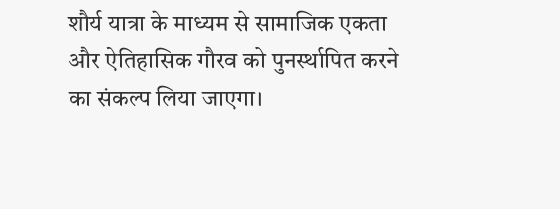शौर्य यात्रा के माध्यम से सामाजिक एकता और ऐतिहासिक गौरव को पुनर्स्थापित करने का संकल्प लिया जाएगा।